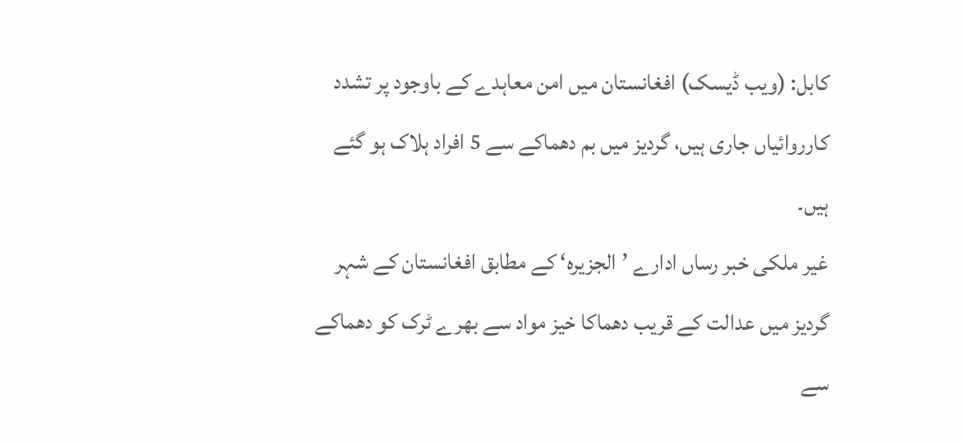کابل: (ویب ڈیسک) افغانستان میں امن معاہدے کے باوجود پر تشدد کارروائیاں جاری ہیں، گردیز میں بم دھماکے سے 5 افراد ہلاک ہو گئے ہیں۔
غیر ملکی خبر رساں ادارے ’الجزیرہ‘ کے مطابق افغانستان کے شہر گردیز میں عدالت کے قریب دھماکا خیز مواد سے بھرے ٹرک کو دھماکے سے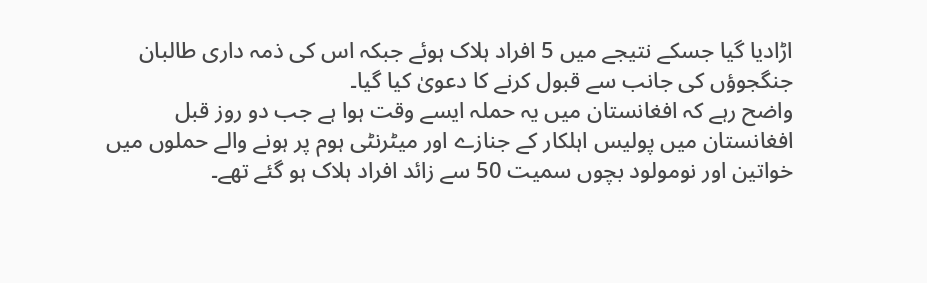اڑادیا گیا جسکے نتیجے میں 5 افراد ہلاک ہوئے جبکہ اس کی ذمہ داری طالبان جنگجوؤں کی جانب سے قبول کرنے کا دعویٰ کیا گیا۔
واضح رہے کہ افغانستان میں یہ حملہ ایسے وقت ہوا ہے جب دو روز قبل افغانستان میں پولیس اہلکار کے جنازے اور میٹرنٹی ہوم پر ہونے والے حملوں میں خواتین اور نومولود بچوں سمیت 50 سے زائد افراد ہلاک ہو گئے تھے۔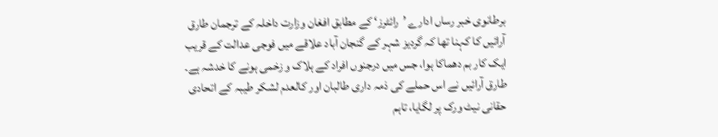برطانوی خبر رساں ادارے ’رائٹرز‘ کے مطابق افغان وزارت داخلہ کے ترجمان طارق آرائیں کا کہنا تھا کہ گردیز شہر کے گنجان آباد علاقے میں فوجی عدالت کے قریب ایک کار بم دھماکا ہوا، جس میں درجنوں افراد کے ہلاک و زخمی ہونے کا خدشہ ہے۔
طارق آرائیں نے اس حملے کی ذمہ داری طالبان اور کالعدم لشکر طیبہ کے اتحادی حقانی نیٹ ورک پر لگایا، تاہم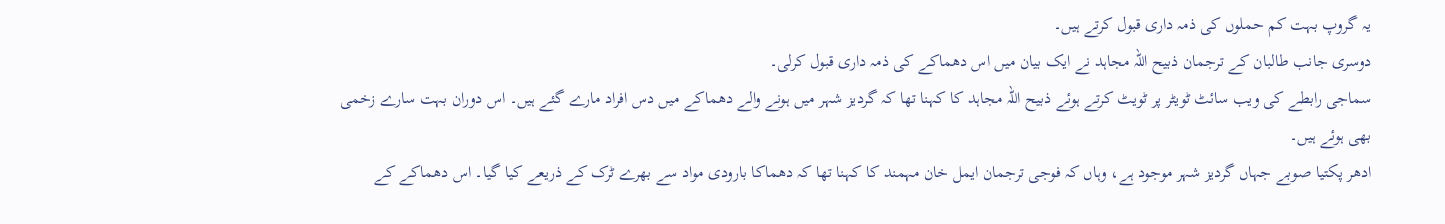یہ گروپ بہت کم حملوں کی ذمہ داری قبول کرتے ہیں۔
دوسری جانب طالبان کے ترجمان ذبیح اللہ مجاہد نے ایک بیان میں اس دھماکے کی ذمہ داری قبول کرلی۔
سماجی رابطے کی ویب سائٹ ٹویٹر پر ٹویٹ کرتے ہوئے ذبیح اللہ مجاہد کا کہنا تھا کہ گردیز شہر میں ہونے والے دھماکے میں دس افراد مارے گئے ہیں۔ اس دوران بہت سارے زخمی بھی ہوئے ہیں۔
ادھر پکتیا صوبے جہاں گردیز شہر موجود ہے، وہاں کہ فوجی ترجمان ایمل خان مہمند کا کہنا تھا کہ دھماکا بارودی مواد سے بھرے ٹرک کے ذریعے کیا گیا۔ اس دھماکے کے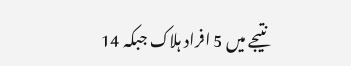نتیجے میں 5 افراد ہلاک جبکہ 14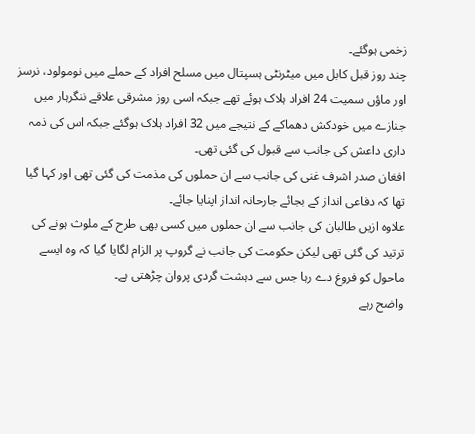زخمی ہوگئے۔
چند روز قبل کابل میں میٹرنٹی ہسپتال میں مسلح افراد کے حملے میں نومولود، نرسز اور ماؤں سمیت 24 افراد ہلاک ہوئے تھے جبکہ اسی روز مشرقی علاقے ننگرہار میں جنازے میں خودکش دھماکے کے نتیجے میں 32 افراد ہلاک ہوگئے جبکہ اس کی ذمہ داری داعش کی جانب سے قبول کی گئی تھی۔
افغان صدر اشرف غنی کی جانب سے ان حملوں کی مذمت کی گئی تھی اور کہا گیا تھا کہ دفاعی انداز کے بجائے جارحانہ انداز اپنایا جائے۔
علاوہ ازیں طالبان کی جانب سے ان حملوں میں کسی بھی طرح کے ملوث ہونے کی ترتید کی گئی تھی لیکن حکومت کی جانب نے گروپ پر الزام لگایا گیا کہ وہ ایسے ماحول کو فروغ دے رہا جس سے دہشت گردی پروان چڑھتی ہے۔
واضح رہے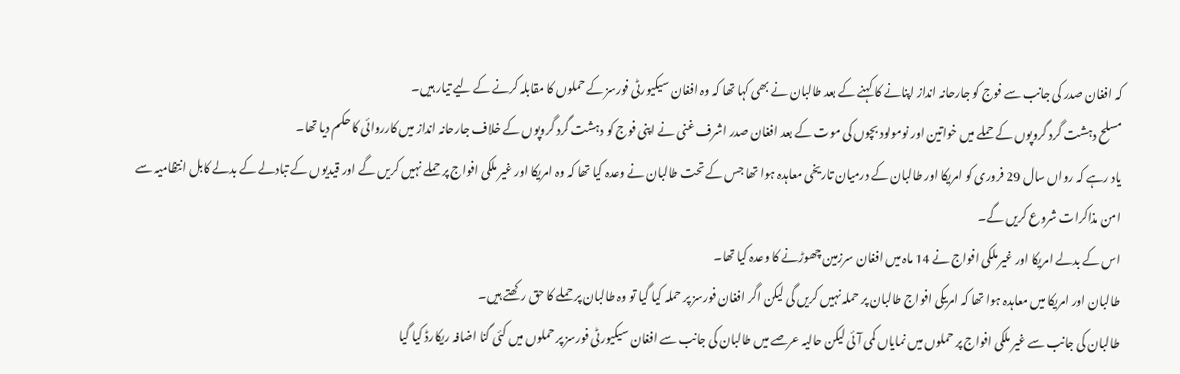کہ افغان صدر کی جانب سے فوج کو جارحانہ انداز اپنانے کا کہنے کے بعد طالبان نے بھی کہا تھا کہ وہ افغان سیکیورٹی فورسز کے حملوں کا مقابلہ کرنے کے لیے تیار ہیں۔
مسلح دہشت گرد گروپوں کے حملے میں خواتین اور نومولود بچوں کی موت کے بعد افغان صدر اشرف غنی نے اپنی فوج کو دہشت گرد گروپوں کے خلاف جارحانہ انداز میں کارروائی کا حکم دیا تھا۔
یاد رہے کہ رواں سال 29 فروری کو امریکا اور طالبان کے درمیان تاریخی معاہدہ ہوا تھا جس کے تحت طالبان نے وعدہ کیا تھا کہ وہ امریکا اور غیر ملکی افواج پر حملے نہیں کریں گے اور قیدیوں کے تبادلے کے بدلے کابل انتظامیہ سے امن مذاکرات شروع کریں گے۔
اس کے بدلے امریکا اور غیر ملکی افواج نے 14 ماہ میں افغان سرزمین چھوڑنے کا وعدہ کیا تھا۔
طالبان اور امریکا میں معاہدہ ہوا تھا کہ امریکی افواج طالبان پر حملہ نہیں کریں گی لیکن اگر افغان فورسز پر حملہ کیا گیا تو وہ طالبان پر حملے کا حق رکھتے ہیں۔
طالبان کی جانب سے غیر ملکی افواج پر حملوں میں نمایاں کمی آئی لیکن حالیہ عرصے میں طالبان کی جانب سے افغان سیکیورٹی فورسز پر حملوں میں کئی گنا اضافہ ریکارڈ کیا گیا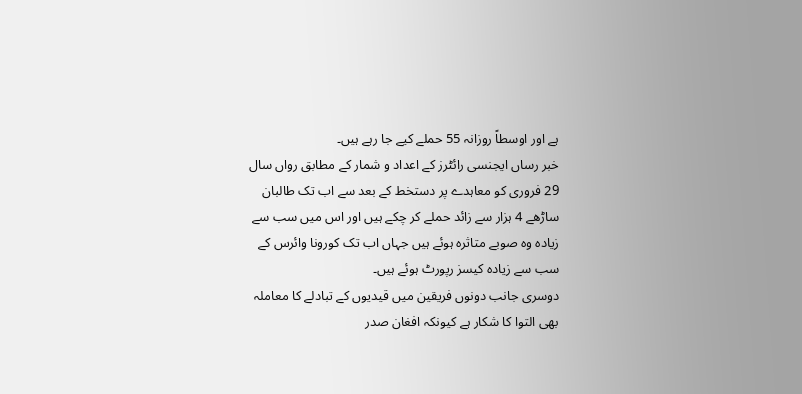ہے اور اوسطاً روزانہ 55 حملے کیے جا رہے ہیں۔
خبر رساں ایجنسی رائٹرز کے اعداد و شمار کے مطابق رواں سال 29 فروری کو معاہدے پر دستخط کے بعد سے اب تک طالبان ساڑھے 4 ہزار سے زائد حملے کر چکے ہیں اور اس میں سب سے زیادہ وہ صوبے متاثرہ ہوئے ہیں جہاں اب تک کورونا وائرس کے سب سے زیادہ کیسز رپورٹ ہوئے ہیں۔
دوسری جانب دونوں فریقین میں قیدیوں کے تبادلے کا معاملہ بھی التوا کا شکار ہے کیونکہ افغان صدر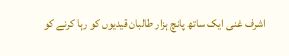اشرف غنی ایک ساتھ پانچ ہزار طالبان قیدیوں کو رہا کرنے کو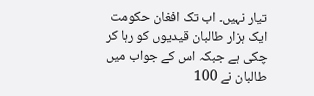تیار نہیں۔ اب تک افغان حکومت ایک ہزار طالبان قیدیوں کو رہا کر چکی ہے جبکہ اس کے جواب میں طالبان نے 100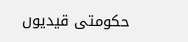حکومتی قیدیوں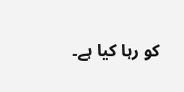کو رہا کیا ہے۔